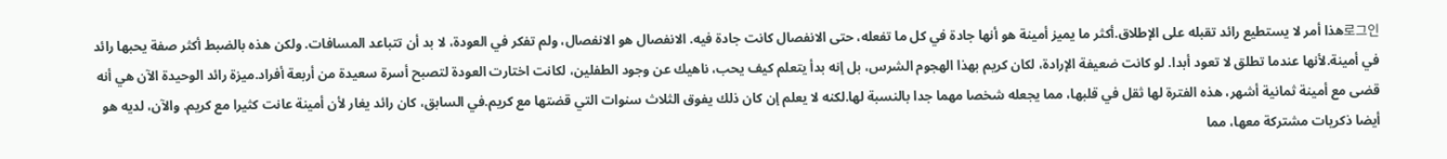로그인هذا أمر لا يستطيع رائد تقبله على الإطلاق.أكثر ما يميز أمينة هو أنها جادة في كل ما تفعله، حتى الانفصال كانت جادة فيه. الانفصال هو الانفصال، ولم تفكر في العودة، لا بد أن تتباعد المسافات. ولكن هذه بالضبط أكثر صفة يحبها رائد في أمينة.لأنها عندما تطلق لا تعود أبدا. لو كانت ضعيفة الإرادة، لكان كريم بهذا الهجوم الشرس، بل إنه بدأ يتعلم كيف يحب، ناهيك عن وجود الطفلين، لكانت اختارت العودة لتصبح أسرة سعيدة من أربعة أفراد.ميزة رائد الوحيدة الآن هي أنه قضى مع أمينة ثمانية أشهر، هذه الفترة لها ثقل في قلبها، مما يجعله شخصا مهما جدا بالنسبة لها.لكنه لا يعلم إن كان ذلك يفوق الثلاث سنوات التي قضتها مع كريم.في السابق، كان رائد يغار لأن أمينة عانت كثيرا مع كريم. والآن، لديه هو أيضا ذكريات مشتركة معها، مما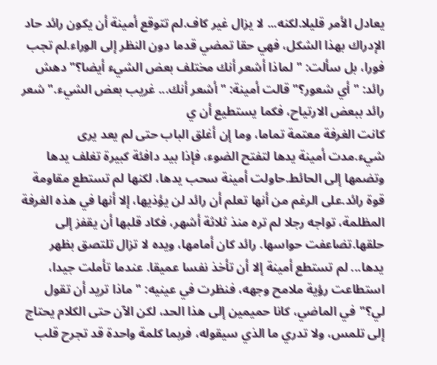يعادل الأمر قليلا.لكنه... لا يزال غير كاف.لم تتوقع أمينة أن يكون رائد حاد الإدراك بهذا الشكل، فهي حقا تمضي قدما دون النظر إلى الوراء.لم تجب فورا، بل سألت: "لماذا أشعر أنك مختلف بعض الشيء أيضا؟"دهش رائد: "أي شعور؟"قالت أمينة: "أشعر أنك... غريب بعض الشيء."شعر رائد ببعض الارتياح، فكما يستطيع أن ي
كانت الغرفة معتمة تماما، وما إن أغلق الباب حتى لم يعد يرى شيء.مدت أمينة يدها لتفتح الضوء، فإذا بيد دافئة كبيرة تغلف يدها وتضمها إلى الحائط.حاولت أمينة سحب يدها، لكنها لم تستطع مقاومة قوة رائد.على الرغم من أنها تعلم أن رائد لن يؤذيها، إلا أنها في هذه الغرفة المظلمة، تواجه رجلا لم تره منذ ثلاثة أشهر، فكاد قلبها أن يقفز إلى حلقها.تضاعفت حواسها. رائد كان أمامها، ويده لا تزال تلتصق بظهر يدها... لم تستطع أمينة إلا أن تأخذ نفسا عميقا. عندما تأملت جيدا، استطاعت رؤية ملامح وجهه، فنظرت في عينيه: "ماذا تريد أن تقول لي؟"في الماضي، كانا حميمين إلى هذا الحد، لكن الآن حتى الكلام يحتاج إلى تلمس، ولا تدري ما الذي سيقوله، فربما كلمة واحدة قد تجرح قلب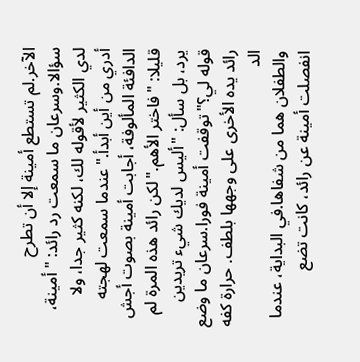الآخر.لم تستطع أمينة إلا أن تطرح سؤالا.وسرعان ما سمعت رد رائد: "أمينة، لدي الكثير لأقوله لك، لكنه كثير جدا، ولا أدري من أين أبدأ."عندما سمعت لهجته الدافئة المألوفة، أجابت أمينة بصوت أجش قليلا: "فاختر الأهم."لكن رائد هذه المرة لم يرد، بل سأل: "أليس لديك شيء تريدين قوله لي؟"توقفت أمينة فورا.سرعان ما وضع رائد يده الأخرى على وجهها بلطف. حرارة كفه الد
والطفلان هما من شفاها.في البداية، عندما انفصلت أمينة عن رائد، كانت تضع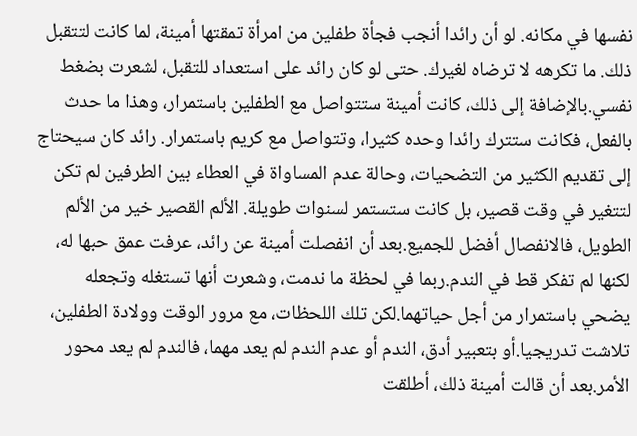نفسها في مكانه. لو أن رائدا أنجب فجأة طفلين من امرأة تمقتها أمينة، لما كانت لتتقبل ذلك. ما تكرهه لا ترضاه لغيرك. حتى لو كان رائد على استعداد للتقبل، لشعرت بضغط نفسي.بالإضافة إلى ذلك، كانت أمينة ستتواصل مع الطفلين باستمرار، وهذا ما حدث بالفعل، فكانت ستترك رائدا وحده كثيرا، وتتواصل مع كريم باستمرار. رائد كان سيحتاج إلى تقديم الكثير من التضحيات، وحالة عدم المساواة في العطاء بين الطرفين لم تكن لتتغير في وقت قصير، بل كانت ستستمر لسنوات طويلة. الألم القصير خير من الألم الطويل، فالانفصال أفضل للجميع.بعد أن انفصلت أمينة عن رائد، عرفت عمق حبها له، لكنها لم تفكر قط في الندم.ربما في لحظة ما ندمت، وشعرت أنها تستغله وتجعله يضحي باستمرار من أجل حياتهما.لكن تلك اللحظات، مع مرور الوقت وولادة الطفلين، تلاشت تدريجيا.أو بتعبير أدق، الندم أو عدم الندم لم يعد مهما، فالندم لم يعد محور الأمر.بعد أن قالت أمينة ذلك، أطلقت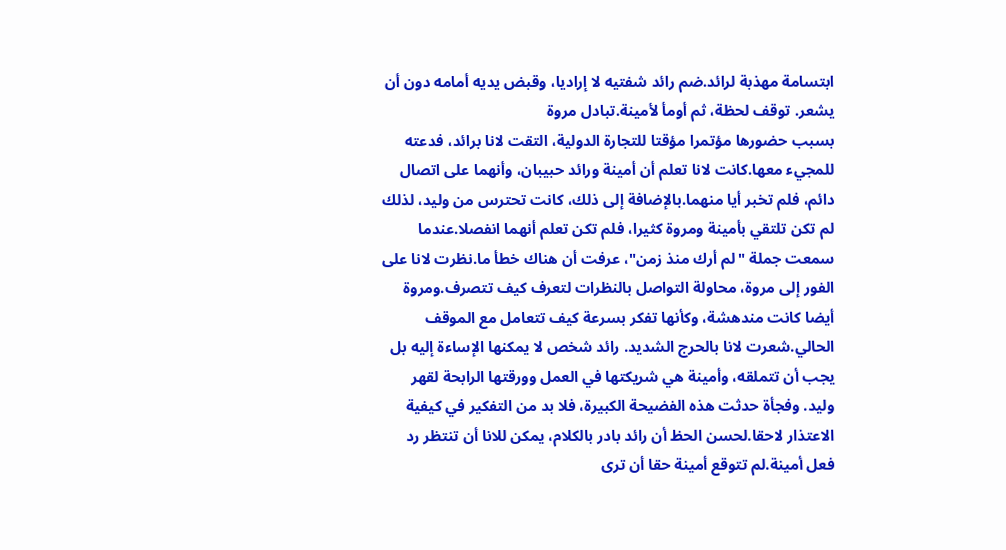ابتسامة مهذبة لرائد.ضم رائد شفتيه لا إراديا، وقبض يديه أمامه دون أن يشعر. توقف لحظة، ثم أومأ لأمينة.تبادل مروة
بسبب حضورها مؤتمرا مؤقتا للتجارة الدولية، التقت لانا برائد، فدعته للمجيء معها.كانت لانا تعلم أن أمينة ورائد حبيبان، وأنهما على اتصال دائم، فلم تخبر أيا منهما.بالإضافة إلى ذلك، كانت تحترس من وليد، لذلك لم تكن تلتقي بأمينة ومروة كثيرا، فلم تكن تعلم أنهما انفصلا.عندما سمعت جملة "لم أرك منذ زمن"، عرفت أن هناك خطأ ما.نظرت لانا على الفور إلى مروة، محاولة التواصل بالنظرات لتعرف كيف تتصرف.ومروة أيضا كانت مندهشة، وكأنها تفكر بسرعة كيف تتعامل مع الموقف الحالي.شعرت لانا بالحرج الشديد. رائد شخص لا يمكنها الإساءة إليه بل يجب أن تتملقه، وأمينة هي شريكتها في العمل وورقتها الرابحة لقهر وليد. وفجأة حدثت هذه الفضيحة الكبيرة، فلا بد من التفكير في كيفية الاعتذار لاحقا.لحسن الحظ أن رائد بادر بالكلام، يمكن للانا أن تنتظر رد فعل أمينة.لم تتوقع أمينة حقا أن ترى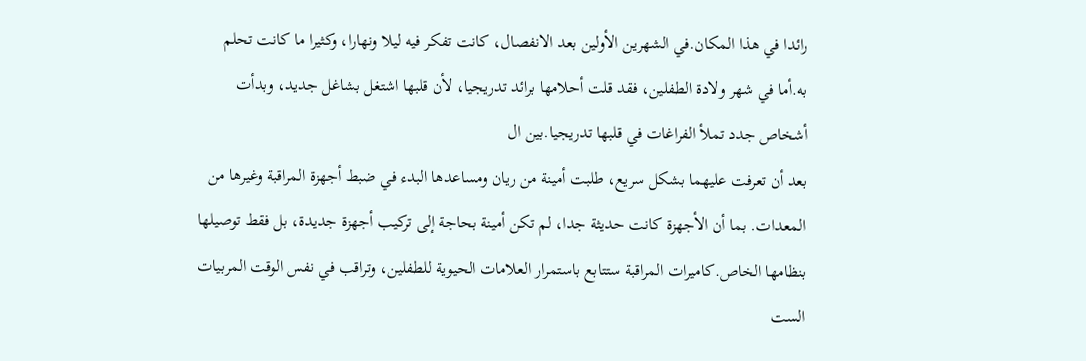رائدا في هذا المكان.في الشهرين الأولين بعد الانفصال، كانت تفكر فيه ليلا ونهارا، وكثيرا ما كانت تحلم به.أما في شهر ولادة الطفلين، فقد قلت أحلامها برائد تدريجيا، لأن قلبها اشتغل بشاغل جديد، وبدأت أشخاص جدد تملأ الفراغات في قلبها تدريجيا.بين ال
بعد أن تعرفت عليهما بشكل سريع، طلبت أمينة من ريان ومساعدها البدء في ضبط أجهزة المراقبة وغيرها من المعدات. بما أن الأجهزة كانت حديثة جدا، لم تكن أمينة بحاجة إلى تركيب أجهزة جديدة، بل فقط توصيلها بنظامها الخاص.كاميرات المراقبة ستتابع باستمرار العلامات الحيوية للطفلين، وتراقب في نفس الوقت المربيات الست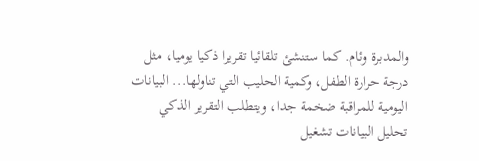والمدبرة وئام. كما ستنشئ تلقائيا تقريرا ذكيا يوميا، مثل درجة حرارة الطفل، وكمية الحليب التي تناولها... البيانات اليومية للمراقبة ضخمة جدا، ويتطلب التقرير الذكي تحليل البيانات تشغيل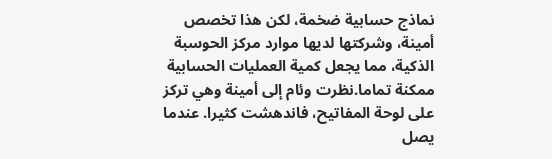نماذج حسابية ضخمة، لكن هذا تخصص أمينة، وشركتها لديها موارد مركز الحوسبة الذكية، مما يجعل كمية العمليات الحسابية ممكنة تماما.نظرت وئام إلى أمينة وهي تركز على لوحة المفاتيح، فاندهشت كثيرا. عندما يصل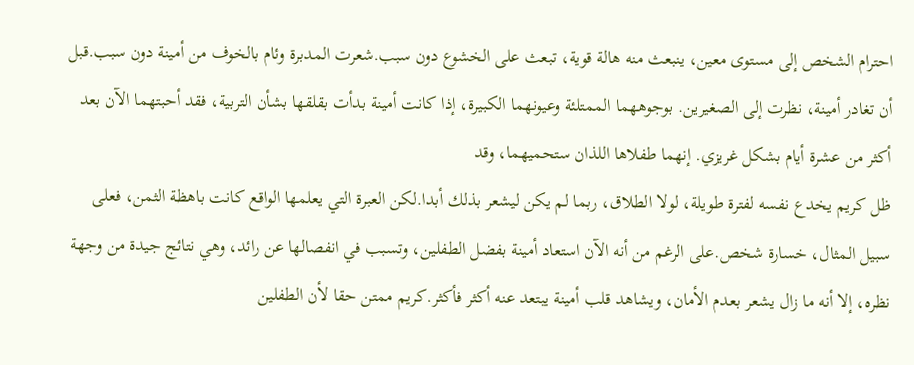احترام الشخص إلى مستوى معين، ينبعث منه هالة قوية، تبعث على الخشوع دون سبب.شعرت المدبرة وئام بالخوف من أمينة دون سبب.قبل أن تغادر أمينة، نظرت إلى الصغيرين. بوجوههما الممتلئة وعيونهما الكبيرة، إذا كانت أمينة بدأت بقلقها بشأن التربية، فقد أحبتهما الآن بعد أكثر من عشرة أيام بشكل غريزي. إنهما طفلاها اللذان ستحميهما، وقد
ظل كريم يخدع نفسه لفترة طويلة، لولا الطلاق، ربما لم يكن ليشعر بذلك أبدا.لكن العبرة التي يعلمها الواقع كانت باهظة الثمن، فعلى سبيل المثال، خسارة شخص.على الرغم من أنه الآن استعاد أمينة بفضل الطفلين، وتسبب في انفصالها عن رائد، وهي نتائج جيدة من وجهة نظره، إلا أنه ما زال يشعر بعدم الأمان، ويشاهد قلب أمينة يبتعد عنه أكثر فأكثر.كريم ممتن حقا لأن الطفلين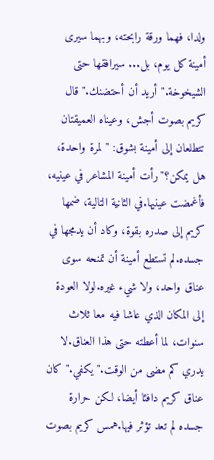ولدا، فهما ورقة رابحته، وبهما سيرى أمينة كل يوم، بل... سيرافقها حتى الشيخوخة."أريد أن أحتضنك." قال كريم بصوت أجش، وعيناه العميقتان تتطلعان إلى أمينة بشوق: "لمرة واحدة، هل يمكن؟"رأت أمينة المشاعر في عينيه، فأغمضت عينيها.في الثانية التالية، ضمها كريم إلى صدره بقوة، وكاد أن يدمجها في جسده.لم تستطع أمينة أن تمنحه سوى عناق واحد، ولا شيء غيره.لولا العودة إلى المكان الذي عاشا فيه معا ثلاث سنوات، لما أعطته حتى هذا العناق.لا يدري كم مضى من الوقت."يكفي." كان عناق كريم دافئا أيضا، لكن حرارة جسده لم تعد تؤثر فيها.همس كريم بصوت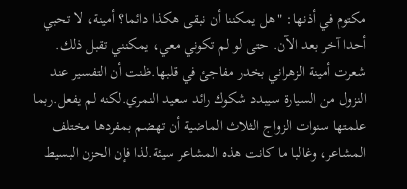مكتوم في أذنها: "هل يمكننا أن نبقى هكذا دائما؟ أمينة، لا تحبي أحدا آخر بعد الآن. حتى لو لم تكوني معي، يمكنني تقبل ذلك.
شعرت أمينة الزهراني بخدر مفاجئ في قلبها.ظنت أن التفسير عند النزول من السيارة سيبدد شكوك رائد سعيد النمري.لكنه لم يفعل.ربما علمتها سنوات الزواج الثلاث الماضية أن تهضم بمفردها مختلف المشاعر، وغالبا ما كانت هذه المشاعر سيئة.لذا فإن الحزن البسيط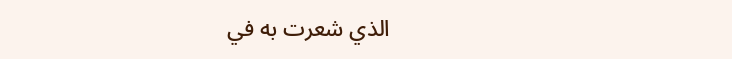الذي شعرت به في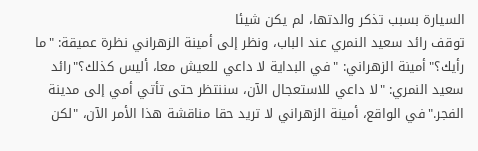السيارة بسبب تذكر والدتها، لم يكن شيئا
توقف رائد سعيد النمري عند الباب، ونظر إلى أمينة الزهراني نظرة عميقة: "ما رأيك؟"أمينة الزهراني: "في البداية لا داعي للعيش معا، أليس كذلك؟"رائد سعيد النمري: "لا داعي للاستعجال الآن، سننتظر حتى تأتي أمي إلى مدينة الفجر."في الواقع، أمينة الزهراني لا تريد حقا مناقشة هذا الأمر الآن، "لكن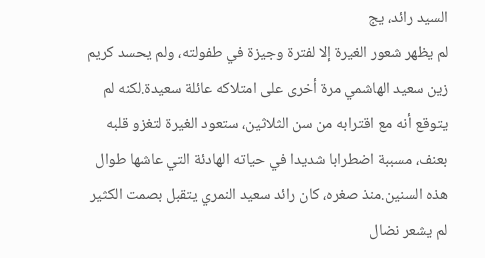السيد رائد، يج
لم يظهر شعور الغيرة إلا لفترة وجيزة في طفولته، ولم يحسد كريم زين سعيد الهاشمي مرة أخرى على امتلاكه عائلة سعيدة.لكنه لم يتوقع أنه مع اقترابه من سن الثلاثين، ستعود الغيرة لتغزو قلبه بعنف، مسببة اضطرابا شديدا في حياته الهادئة التي عاشها طوال هذه السنين.منذ صغره، كان رائد سعيد النمري يتقبل بصمت الكثير
لم يشعر نضال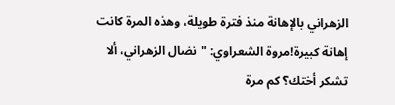الزهراني بالإهانة منذ فترة طويلة، وهذه المرة كانت إهانة كبيرة!مروة الشعراوي: "نضال الزهراني، ألا تشكر أختك؟ كم مرة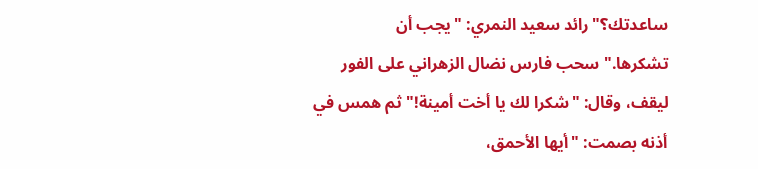ساعدتك؟"رائد سعيد النمري: "يجب أن تشكرها."سحب فارس نضال الزهراني على الفور ليقف، وقال: "شكرا لك يا أخت أمينة!" ثم همس في أذنه بصمت: "أيها الأحمق،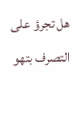هل تجرؤ على التصرف بتهو